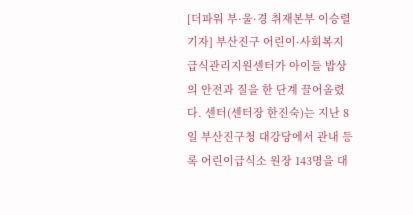[더파워 부·울·경 취재본부 이승렬 기자] 부산진구 어린이·사회복지급식관리지원센터가 아이들 밥상의 안전과 질을 한 단계 끌어올렸다. 센터(센터장 한진숙)는 지난 8일 부산진구청 대강당에서 관내 등록 어린이급식소 원장 143명을 대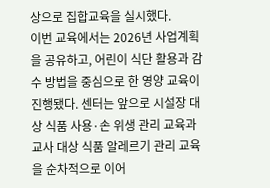상으로 집합교육을 실시했다.
이번 교육에서는 2026년 사업계획을 공유하고, 어린이 식단 활용과 감수 방법을 중심으로 한 영양 교육이 진행됐다. 센터는 앞으로 시설장 대상 식품 사용·손 위생 관리 교육과 교사 대상 식품 알레르기 관리 교육을 순차적으로 이어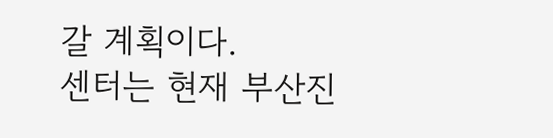갈 계획이다.
센터는 현재 부산진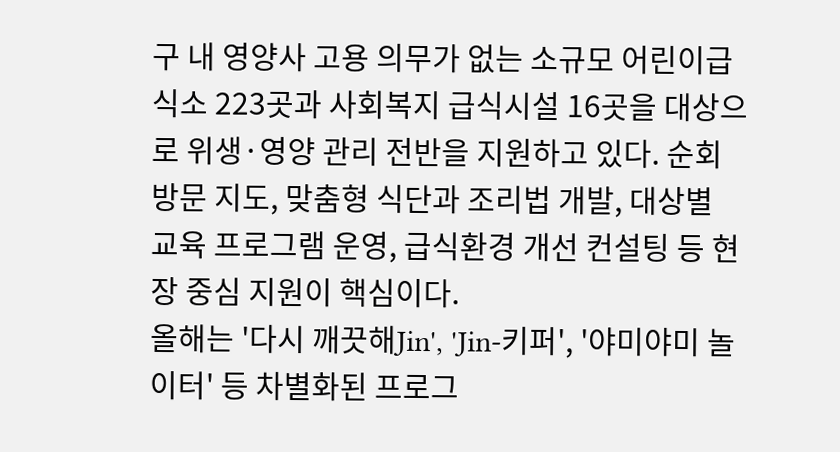구 내 영양사 고용 의무가 없는 소규모 어린이급식소 223곳과 사회복지 급식시설 16곳을 대상으로 위생·영양 관리 전반을 지원하고 있다. 순회방문 지도, 맞춤형 식단과 조리법 개발, 대상별 교육 프로그램 운영, 급식환경 개선 컨설팅 등 현장 중심 지원이 핵심이다.
올해는 '다시 깨끗해Jin', 'Jin-키퍼', '야미야미 놀이터' 등 차별화된 프로그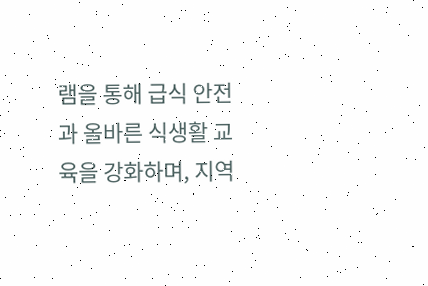램을 통해 급식 안전과 올바른 식생활 교육을 강화하며, 지역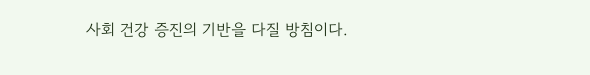사회 건강 증진의 기반을 다질 방침이다.